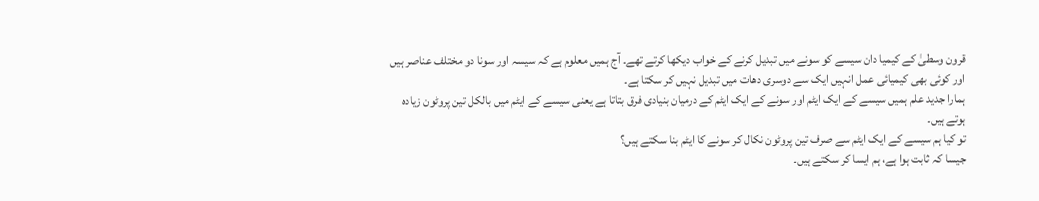قرون وسطیٰ کے کیمیا دان سیسے کو سونے میں تبدیل کرنے کے خواب دیکھا کرتے تھے۔ آج ہمیں معلوم ہے کہ سیسہ اور سونا دو مختلف عناصر ہیں اور کوئی بھی کیمیائی عمل انہیں ایک سے دوسری دھات میں تبدیل نہیں کر سکتا ہے۔
ہمارا جدید علم ہمیں سیسے کے ایک ایٹم اور سونے کے ایک ایٹم کے درمیان بنیادی فرق بتاتا ہے یعنی سیسے کے ایٹم میں بالکل تین پروٹون زیادہ ہوتے ہیں۔
تو کیا ہم سیسے کے ایک ایٹم سے صرف تین پروٹون نکال کر سونے کا ایٹم بنا سکتے ہیں؟
جیسا کہ ثابت ہوا ہے، ہم ایسا کر سکتے ہیں۔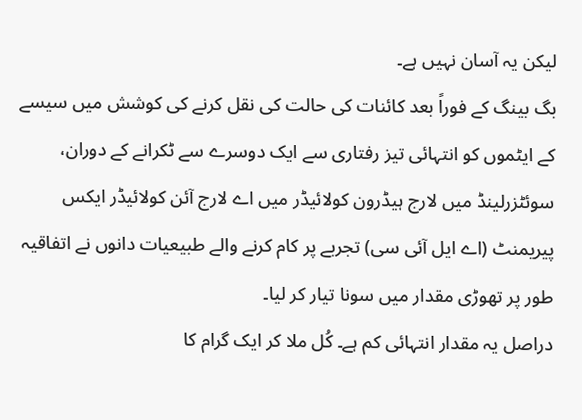لیکن یہ آسان نہیں ہے۔
بگ بینگ کے فوراً بعد کائنات کی حالت کی نقل کرنے کی کوشش میں سیسے کے ایٹموں کو انتہائی تیز رفتاری سے ایک دوسرے سے ٹکرانے کے دوران، سوئٹزرلینڈ میں لارج ہیڈرون کولائیڈر میں اے لارج آئن کولائیڈر ایکس پیریمنٹ (اے ایل آئی سی) تجربے پر کام کرنے والے طبیعیات دانوں نے اتفاقیہ طور پر تھوڑی مقدار میں سونا تیار کر لیا۔
دراصل یہ مقدار انتہائی کم ہے۔ کُل ملا کر ایک گرام کا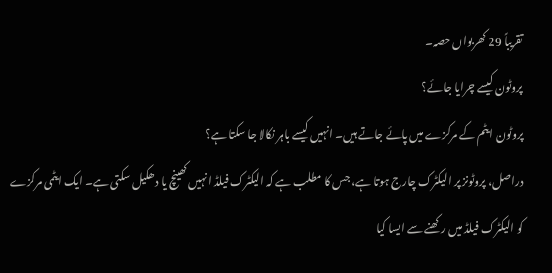تقریباً 29 کھربواں حصہ۔
پروٹون کیسے چرایا جائے؟
پروٹون ایٹم کے مرکزے میں پائے جاتے ہیں۔ انہیں کیسے باہر نکالا جا سکتا ہے؟
دراصل، پروٹونز پر الیکٹرک چارج ہوتا ہے، جس کا مطلب ہے کہ الیکٹرک فیلڈ انہیں کھینچ یا دھکیل سکتی ہے۔ ایک ایٹمی مرکزے کو الیکٹرک فیلڈ میں رکھنے سے ایسا کیا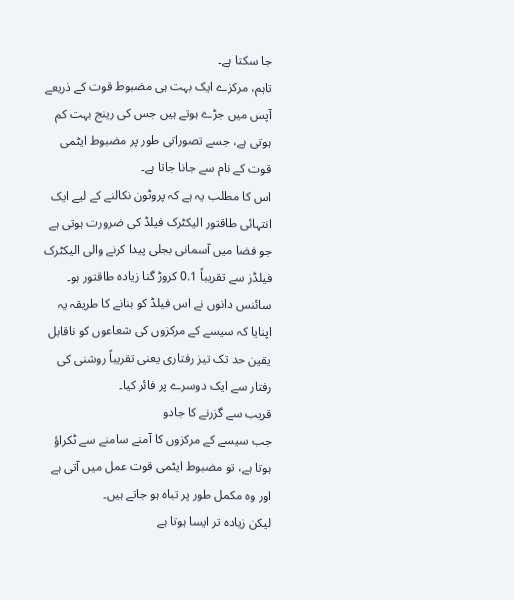جا سکتا ہے۔
تاہم، مرکزے ایک بہت ہی مضبوط قوت کے ذریعے آپس میں جڑے ہوتے ہیں جس کی رینج بہت کم ہوتی ہے، جسے تصوراتی طور پر مضبوط ایٹمی قوت کے نام سے جانا جاتا ہے۔
اس کا مطلب یہ ہے کہ پروٹون نکالنے کے لیے ایک انتہائی طاقتور الیکٹرک فیلڈ کی ضرورت ہوتی ہے جو فضا میں آسمانی بجلی پیدا کرنے والی الیکٹرک فیلڈز سے تقریباً 0.1 کروڑ گنا زیادہ طاقتور ہو۔
سائنس دانوں نے اس فیلڈ کو بنانے کا طریقہ یہ اپنایا کہ سیسے کے مرکزوں کی شعاعوں کو ناقابل یقین حد تک تیز رفتاری یعنی تقریباً روشنی کی رفتار سے ایک دوسرے پر فائر کیا۔
قریب سے گزرنے کا جادو
جب سیسے کے مرکزوں کا آمنے سامنے سے ٹکراؤ ہوتا ہے، تو مضبوط ایٹمی قوت عمل میں آتی ہے اور وہ مکمل طور پر تباہ ہو جاتے ہیں۔
لیکن زیادہ تر ایسا ہوتا ہے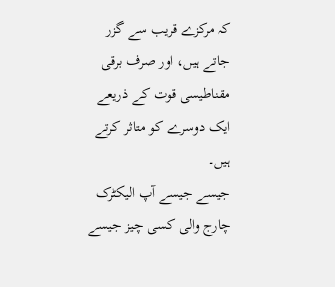کہ مرکزے قریب سے گزر جاتے ہیں، اور صرف برقی مقناطیسی قوت کے ذریعے ایک دوسرے کو متاثر کرتے ہیں۔
جیسے جیسے آپ الیکٹرک چارج والی کسی چیز جیسے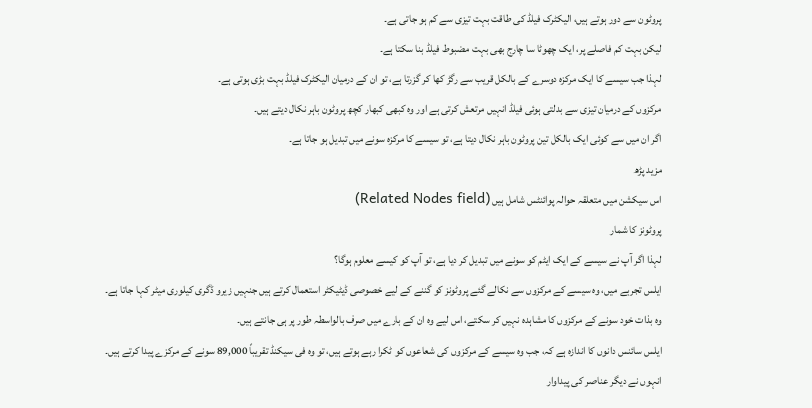پروٹون سے دور ہوتے ہیں، الیکٹرک فیلڈ کی طاقت بہت تیزی سے کم ہو جاتی ہے۔
لیکن بہت کم فاصلے پر، ایک چھوٹا سا چارج بھی بہت مضبوط فیلڈ بنا سکتا ہے۔
لہذا جب سیسے کا ایک مرکزہ دوسرے کے بالکل قریب سے رگڑ کھا کر گزرتا ہے، تو ان کے درمیان الیکٹرک فیلڈ بہت بڑی ہوتی ہے۔
مرکزوں کے درمیان تیزی سے بدلتی ہوئی فیلڈ انہیں مرتعش کرتی ہے اور وہ کبھی کبھار کچھ پروٹون باہر نکال دیتے ہیں۔
اگر ان میں سے کوئی ایک بالکل تین پروٹون باہر نکال دیتا ہے، تو سیسے کا مرکزہ سونے میں تبدیل ہو جاتا ہے۔
مزید پڑھ
اس سیکشن میں متعلقہ حوالہ پوائنٹس شامل ہیں (Related Nodes field)
پروٹونز کا شمار
لہذا اگر آپ نے سیسے کے ایک ایٹم کو سونے میں تبدیل کر دیا ہے، تو آپ کو کیسے معلوم ہوگا؟
ایلس تجربے میں، وہ سیسے کے مرکزوں سے نکالے گئے پروٹونز کو گننے کے لیے خصوصی ڈیٹیکٹر استعمال کرتے ہیں جنہیں زیرو ڈگری کیلوری میٹر کہا جاتا ہے۔
وہ بذات خود سونے کے مرکزوں کا مشاہدہ نہیں کر سکتے، اس لیے وہ ان کے بارے میں صرف بالواسطہ طور پر ہی جانتے ہیں۔
ایلس سائنس دانوں کا اندازہ ہے کہ، جب وہ سیسے کے مرکزوں کی شعاعوں کو ٹکرا رہے ہوتے ہیں، تو وہ فی سیکنڈ تقریباً 89,000 سونے کے مرکزے پیدا کرتے ہیں۔
انہوں نے دیگر عناصر کی پیداوار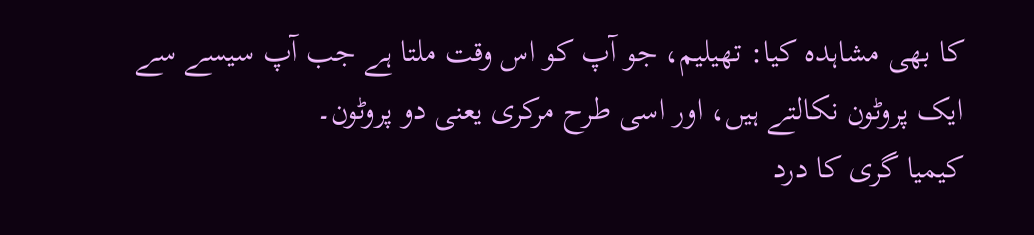کا بھی مشاہدہ کیا: تھیلیم، جو آپ کو اس وقت ملتا ہے جب آپ سیسے سے ایک پروٹون نکالتے ہیں، اور اسی طرح مرکری یعنی دو پروٹون۔
کیمیا گری کا درد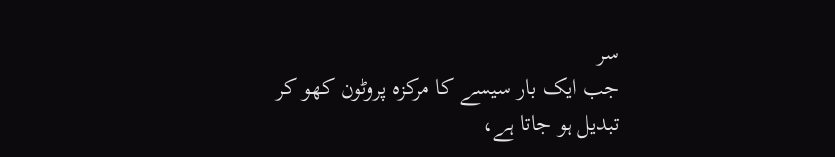سر
جب ایک بار سیسے کا مرکزہ پروٹون کھو کر تبدیل ہو جاتا ہے،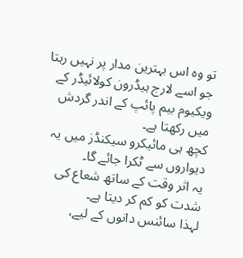تو وہ اس بہترین مدار پر نہیں رہتا جو اسے لارج ہیڈرون کولائیڈر کے ویکیوم بیم پائپ کے اندر گردش میں رکھتا ہے۔
کچھ ہی مائیکرو سیکنڈز میں یہ دیواروں سے ٹکرا جائے گا۔
یہ اثر وقت کے ساتھ شعاع کی شدت کو کم کر دیتا ہے۔
لہذا سائنس دانوں کے لیے،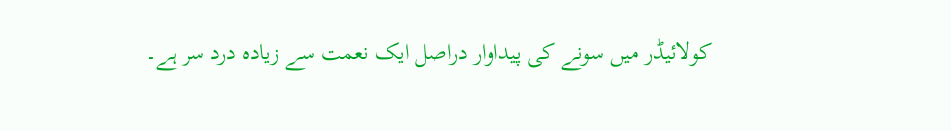کولائیڈر میں سونے کی پیداوار دراصل ایک نعمت سے زیادہ درد سر ہے۔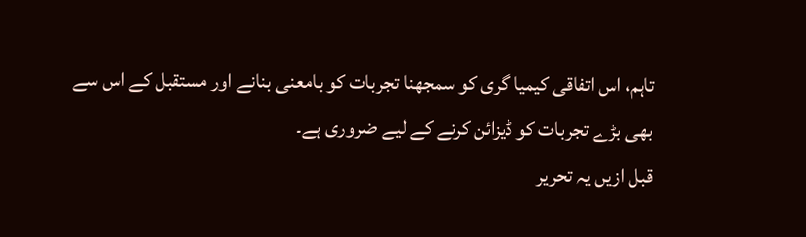تاہم، اس اتفاقی کیمیا گری کو سمجھنا تجربات کو بامعنی بنانے اور مستقبل کے اس سے بھی بڑے تجربات کو ڈیزائن کرنے کے لیے ضروری ہے۔
قبل ازیں یہ تحریر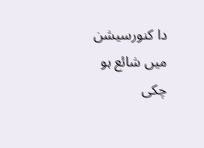دا کنورسیشن میں شائع ہو چکی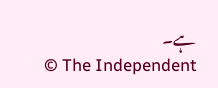ہے۔
© The Independent